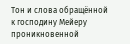Тон и слова обращённой к господину Мейеру проникновенной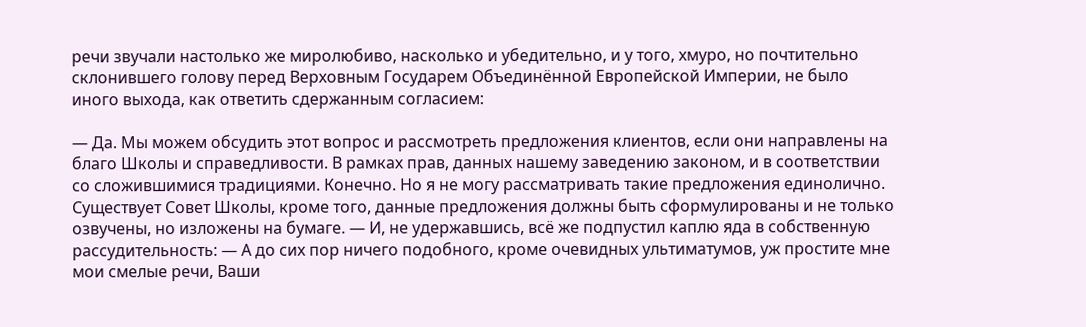речи звучали настолько же миролюбиво, насколько и убедительно, и у того, хмуро, но почтительно склонившего голову перед Верховным Государем Объединённой Европейской Империи, не было иного выхода, как ответить сдержанным согласием:

— Да. Мы можем обсудить этот вопрос и рассмотреть предложения клиентов, если они направлены на благо Школы и справедливости. В рамках прав, данных нашему заведению законом, и в соответствии со сложившимися традициями. Конечно. Но я не могу рассматривать такие предложения единолично. Существует Совет Школы, кроме того, данные предложения должны быть сформулированы и не только озвучены, но изложены на бумаге. — И, не удержавшись, всё же подпустил каплю яда в собственную рассудительность: — А до сих пор ничего подобного, кроме очевидных ультиматумов, уж простите мне мои смелые речи, Ваши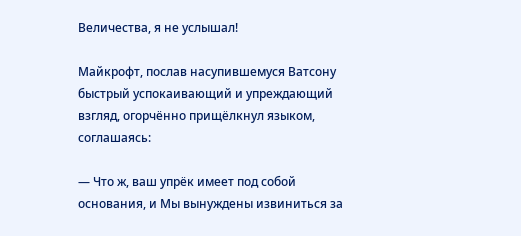Величества, я не услышал!

Майкрофт, послав насупившемуся Ватсону быстрый успокаивающий и упреждающий взгляд, огорчённо прищёлкнул языком, соглашаясь:

— Что ж, ваш упрёк имеет под собой основания, и Мы вынуждены извиниться за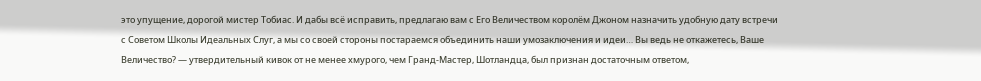это упущение, дорогой мистер Тобиас. И дабы всё исправить, предлагаю вам с Его Величеством королём Джоном назначить удобную дату встречи с Советом Школы Идеальных Слуг, а мы со своей стороны постараемся объединить наши умозаключения и идеи… Вы ведь не откажетесь, Ваше Величество? — утвердительный кивок от не менее хмурого, чем Гранд-Мастер, Шотландца, был признан достаточным ответом,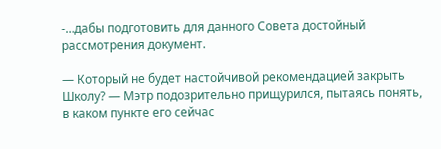-…дабы подготовить для данного Совета достойный рассмотрения документ.

— Который не будет настойчивой рекомендацией закрыть Школу? — Мэтр подозрительно прищурился, пытаясь понять, в каком пункте его сейчас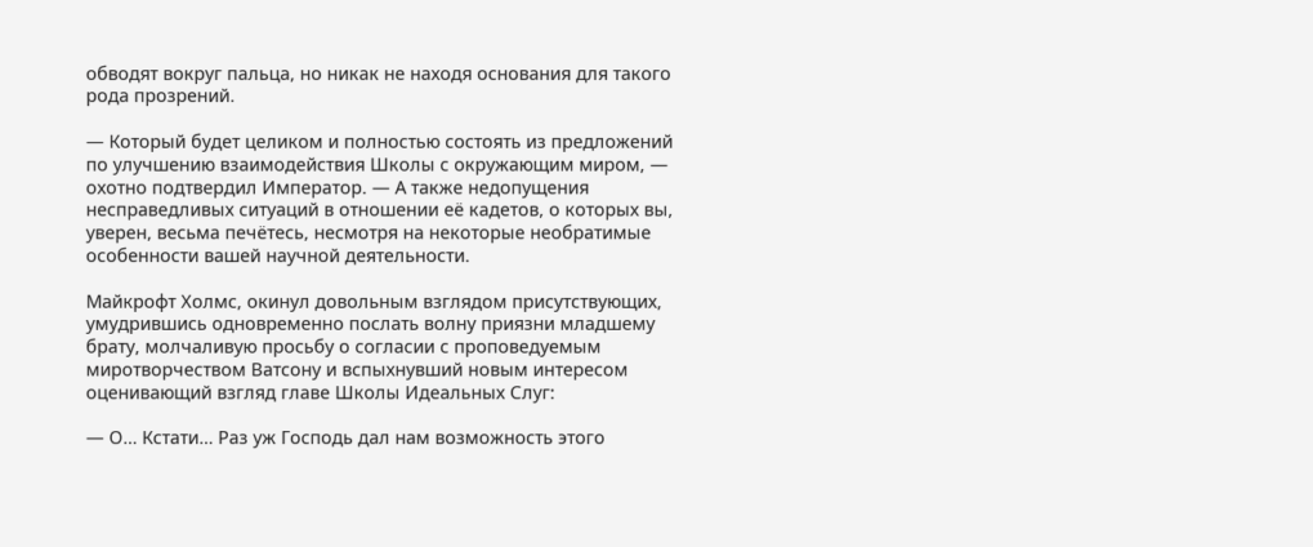обводят вокруг пальца, но никак не находя основания для такого рода прозрений.

— Который будет целиком и полностью состоять из предложений по улучшению взаимодействия Школы с окружающим миром, — охотно подтвердил Император. — А также недопущения несправедливых ситуаций в отношении её кадетов, о которых вы, уверен, весьма печётесь, несмотря на некоторые необратимые особенности вашей научной деятельности.

Майкрофт Холмс, окинул довольным взглядом присутствующих, умудрившись одновременно послать волну приязни младшему брату, молчаливую просьбу о согласии с проповедуемым миротворчеством Ватсону и вспыхнувший новым интересом оценивающий взгляд главе Школы Идеальных Слуг:

— О… Кстати… Раз уж Господь дал нам возможность этого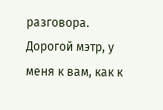разговора. Дорогой мэтр, у меня к вам, как к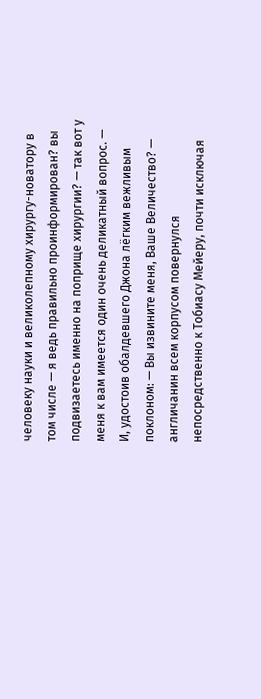человеку науки и великолепному хирургу-новатору в том числе — я ведь правильно проинформирован? вы подвизаетесь именно на поприще хирургии? — так вот у меня к вам имеется один очень деликатный вопрос. — И, удостоив обалдевшего Джона лёгким вежливым поклоном: — Вы извините меня, Ваше Величество? — англичанин всем корпусом повернулся непосредственно к Тобиасу Мейеру, почти исключая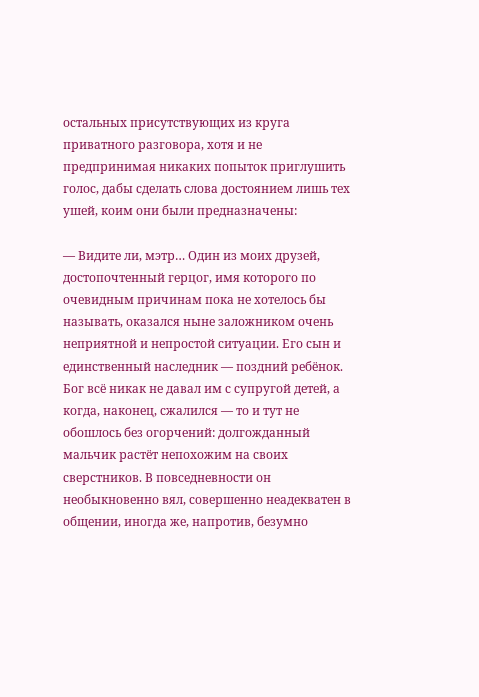остальных присутствующих из круга приватного разговора, хотя и не предпринимая никаких попыток приглушить голос, дабы сделать слова достоянием лишь тех ушей, коим они были предназначены:

— Видите ли, мэтр… Один из моих друзей, достопочтенный герцог, имя которого по очевидным причинам пока не хотелось бы называть, оказался ныне заложником очень неприятной и непростой ситуации. Его сын и единственный наследник — поздний ребёнок. Бог всё никак не давал им с супругой детей, а когда, наконец, сжалился — то и тут не обошлось без огорчений: долгожданный мальчик растёт непохожим на своих сверстников. В повседневности он необыкновенно вял, совершенно неадекватен в общении, иногда же, напротив, безумно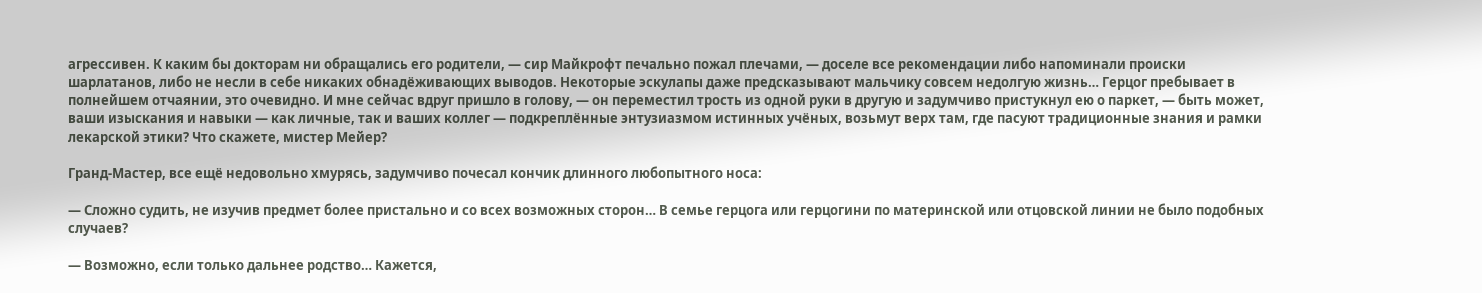агрессивен. К каким бы докторам ни обращались его родители, — сир Майкрофт печально пожал плечами, — доселе все рекомендации либо напоминали происки шарлатанов, либо не несли в себе никаких обнадёживающих выводов. Некоторые эскулапы даже предсказывают мальчику совсем недолгую жизнь… Герцог пребывает в полнейшем отчаянии, это очевидно. И мне сейчас вдруг пришло в голову, — он переместил трость из одной руки в другую и задумчиво пристукнул ею о паркет, — быть может, ваши изыскания и навыки — как личные, так и ваших коллег — подкреплённые энтузиазмом истинных учёных, возьмут верх там, где пасуют традиционные знания и рамки лекарской этики? Что скажете, мистер Мейер?

Гранд-Мастер, все ещё недовольно хмурясь, задумчиво почесал кончик длинного любопытного носа:

— Сложно судить, не изучив предмет более пристально и со всех возможных сторон… В семье герцога или герцогини по материнской или отцовской линии не было подобных случаев?

— Возможно, если только дальнее родство… Кажется,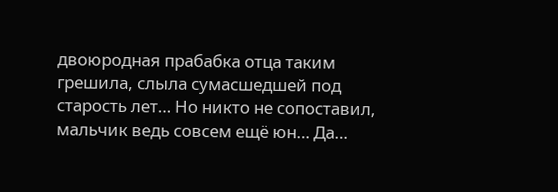двоюродная прабабка отца таким грешила, слыла сумасшедшей под старость лет… Но никто не сопоставил, мальчик ведь совсем ещё юн… Да…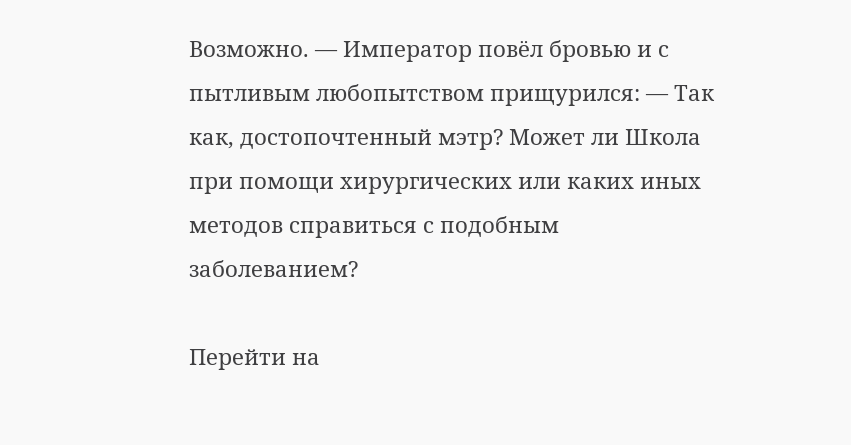Возможно. — Император повёл бровью и с пытливым любопытством прищурился: — Так как, достопочтенный мэтр? Может ли Школа при помощи хирургических или каких иных методов справиться с подобным заболеванием?

Перейти на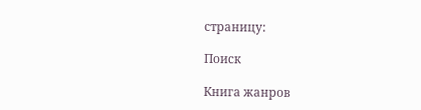страницу:

Поиск

Книга жанров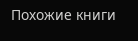Похожие книги